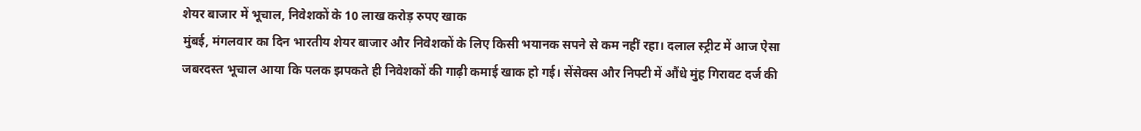शेयर बाजार में भूचाल, निवेशकों के 10 लाख करोड़ रुपए खाक
मुंबई, मंगलवार का दिन भारतीय शेयर बाजार और निवेशकों के लिए किसी भयानक सपने से कम नहीं रहा। दलाल स्ट्रीट में आज ऐसा जबरदस्त भूचाल आया कि पलक झपकते ही निवेशकों की गाढ़ी कमाई खाक हो गई। सेंसेक्स और निफ्टी में औंधे मुंह गिरावट दर्ज की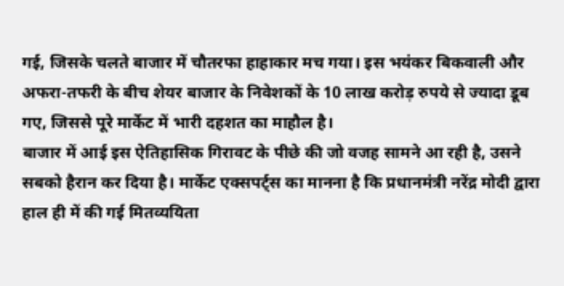गई, जिसके चलते बाजार में चौतरफा हाहाकार मच गया। इस भयंकर बिकवाली और अफरा-तफरी के बीच शेयर बाजार के निवेशकों के 10 लाख करोड़ रुपये से ज्यादा डूब गए, जिससे पूरे मार्केट में भारी दहशत का माहौल है।
बाजार में आई इस ऐतिहासिक गिरावट के पीछे की जो वजह सामने आ रही है, उसने सबको हैरान कर दिया है। मार्केट एक्सपर्ट्स का मानना है कि प्रधानमंत्री नरेंद्र मोदी द्वारा हाल ही में की गई मितव्ययिता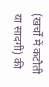(खर्चों में कटौती या सादगी) की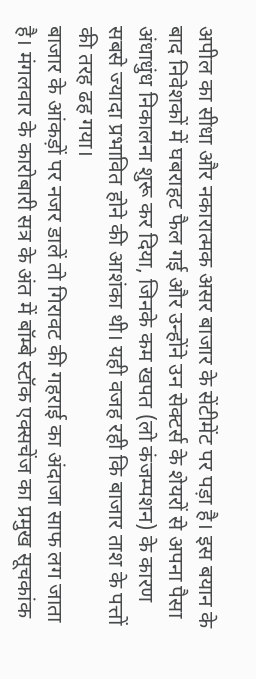अपील का सीधा और नकारात्मक असर बाजार के सेंटीमेंट पर पड़ा है। इस बयान के बाद निवेशकों में घबराहट फैल गई और उन्होंने उन सेक्टर्स के शेयरों से अपना पैसा अंधाधुंध निकालना शुरू कर दिया, जिनके कम खपत (लो कंजम्पशन) के कारण सबसे ज्यादा प्रभावित होने की आशंका थी। यही वजह रही कि बाजार ताश के पत्तों की तरह ढह गया।
बाजार के आंकड़ों पर नजर डालें तो गिरावट की गहराई का अंदाजा साफ लग जाता है। मंगलवार के कारोबारी सत्र के अंत में बॉम्बे स्टॉक एक्सचेंज का प्रमुख सूचकांक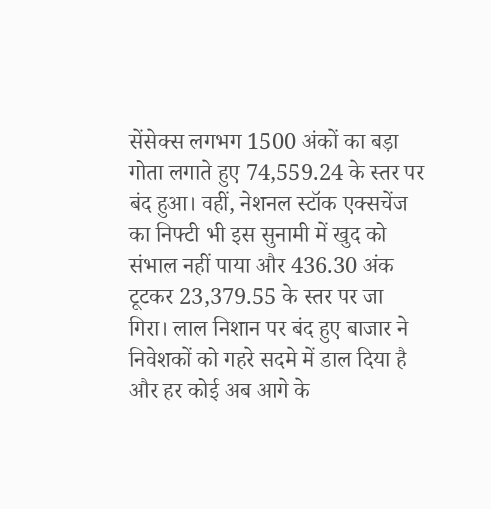सेंसेक्स लगभग 1500 अंकों का बड़ा गोता लगाते हुए 74,559.24 के स्तर पर बंद हुआ। वहीं, नेशनल स्टॉक एक्सचेंज का निफ्टी भी इस सुनामी में खुद को संभाल नहीं पाया और 436.30 अंक टूटकर 23,379.55 के स्तर पर जा गिरा। लाल निशान पर बंद हुए बाजार ने निवेशकों को गहरे सदमे में डाल दिया है और हर कोई अब आगे के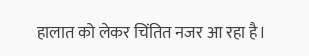हालात को लेकर चिंतित नजर आ रहा है।